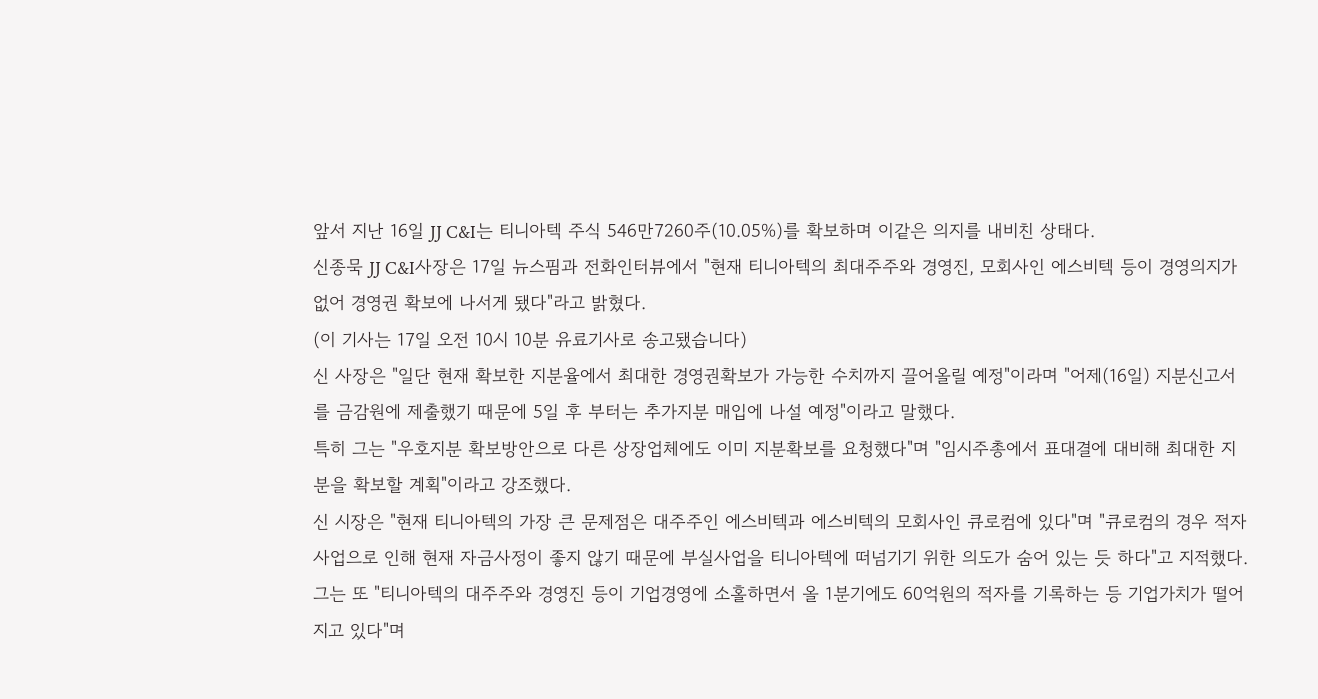앞서 지난 16일 JJ C&I는 티니아텍 주식 546만7260주(10.05%)를 확보하며 이같은 의지를 내비친 상태다.
신종묵 JJ C&I사장은 17일 뉴스핌과 전화인터뷰에서 "현재 티니아텍의 최대주주와 경영진, 모회사인 에스비텍 등이 경영의지가 없어 경영권 확보에 나서게 됐다"라고 밝혔다.
(이 기사는 17일 오전 10시 10분 유료기사로 송고됐습니다)
신 사장은 "일단 현재 확보한 지분율에서 최대한 경영권확보가 가능한 수치까지 끌어올릴 예정"이라며 "어제(16일) 지분신고서를 금감원에 제출했기 때문에 5일 후 부터는 추가지분 매입에 나설 예정"이라고 말했다.
특히 그는 "우호지분 확보방안으로 다른 상장업체에도 이미 지분확보를 요청했다"며 "임시주총에서 표대결에 대비해 최대한 지분을 확보할 계획"이라고 강조했다.
신 시장은 "현재 티니아텍의 가장 큰 문제점은 대주주인 에스비텍과 에스비텍의 모회사인 큐로컴에 있다"며 "큐로컴의 경우 적자사업으로 인해 현재 자금사정이 좋지 않기 때문에 부실사업을 티니아텍에 떠넘기기 위한 의도가 숨어 있는 듯 하다"고 지적했다.
그는 또 "티니아텍의 대주주와 경영진 등이 기업경영에 소홀하면서 올 1분기에도 60억원의 적자를 기록하는 등 기업가치가 떨어지고 있다"며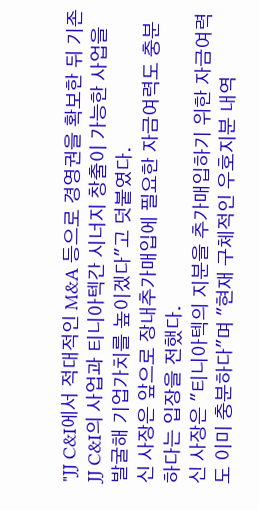"JJ C&I에서 적대적인 M&A 등으로 경영권을 확보한 뒤 기존 JJ C&I의 사업과 티니아텍간 시너지 창출이 가능한 사업을 발굴해 기업가치를 높이겠다"고 덧붙였다.
신 사장은 앞으로 장내추가매입에 필요한 자금여력도 충분하다는 입장을 전했다.
신 사장은 "티니아텍의 지분을 추가매입하기 위한 자금여력도 이미 충분하다"며 "현재 구체적인 우호지분 내역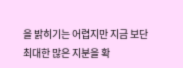을 밝히기는 어렵지만 지금 보단 최대한 많은 지분을 확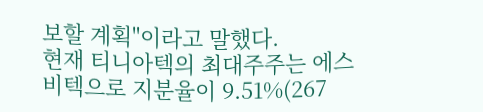보할 계획"이라고 말했다.
현재 티니아텍의 최대주주는 에스비텍으로 지분율이 9.51%(267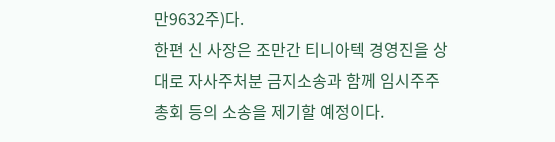만9632주)다.
한편 신 사장은 조만간 티니아텍 경영진을 상대로 자사주처분 금지소송과 함께 임시주주총회 등의 소송을 제기할 예정이다.